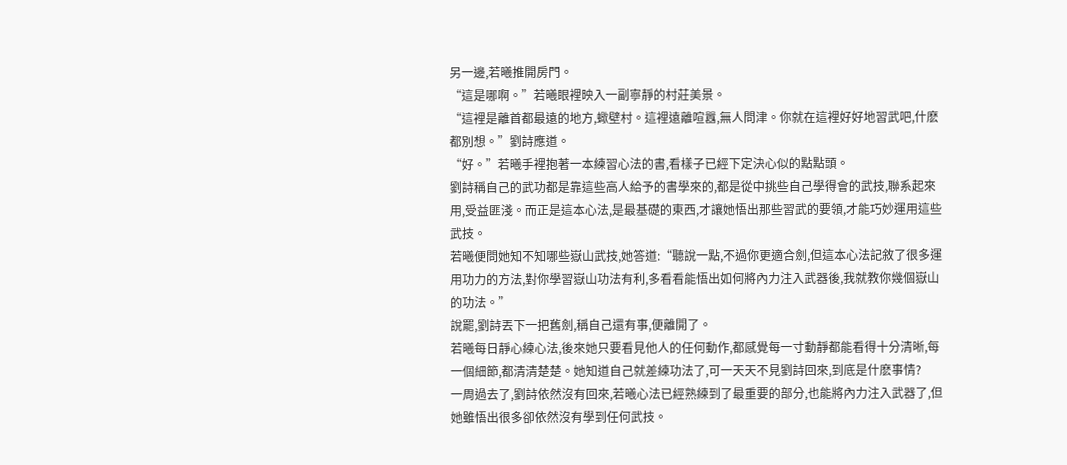另一邊,若曦推開房門。
“這是哪啊。”若曦眼裡映入一副寧靜的村莊美景。
“這裡是離首都最遠的地方,蠍壁村。這裡遠離喧囂,無人問津。你就在這裡好好地習武吧,什麽都別想。”劉詩應道。
“好。”若曦手裡抱著一本練習心法的書,看樣子已經下定決心似的點點頭。
劉詩稱自己的武功都是靠這些高人給予的書學來的,都是從中挑些自己學得會的武技,聯系起來用,受益匪淺。而正是這本心法,是最基礎的東西,才讓她悟出那些習武的要領,才能巧妙運用這些武技。
若曦便問她知不知哪些嶽山武技,她答道:“聽說一點,不過你更適合劍,但這本心法記敘了很多運用功力的方法,對你學習嶽山功法有利,多看看能悟出如何將內力注入武器後,我就教你幾個嶽山的功法。”
說罷,劉詩丟下一把舊劍,稱自己還有事,便離開了。
若曦每日靜心練心法,後來她只要看見他人的任何動作,都感覺每一寸動靜都能看得十分清晰,每一個細節,都清清楚楚。她知道自己就差練功法了,可一天天不見劉詩回來,到底是什麽事情?
一周過去了,劉詩依然沒有回來,若曦心法已經熟練到了最重要的部分,也能將內力注入武器了,但她雖悟出很多卻依然沒有學到任何武技。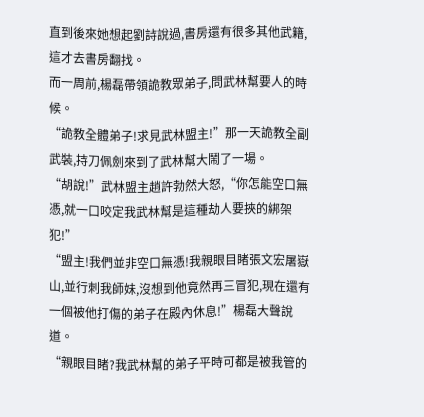直到後來她想起劉詩說過,書房還有很多其他武籍,這才去書房翻找。
而一周前,楊磊帶領詭教眾弟子,問武林幫要人的時候。
“詭教全體弟子!求見武林盟主!”那一天詭教全副武裝,持刀佩劍來到了武林幫大鬧了一場。
“胡說!”武林盟主趙許勃然大怒,“你怎能空口無憑,就一口咬定我武林幫是這種劫人要挾的綁架犯!”
“盟主!我們並非空口無憑!我親眼目睹張文宏屠嶽山,並行刺我師妹,沒想到他竟然再三冒犯,現在還有一個被他打傷的弟子在殿內休息!”楊磊大聲說道。
“親眼目睹?我武林幫的弟子平時可都是被我管的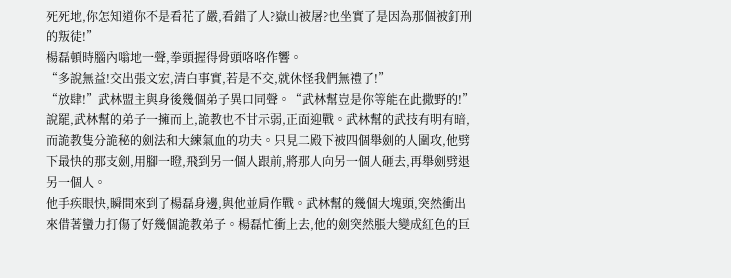死死地,你怎知道你不是看花了嚴,看錯了人?嶽山被屠?也坐實了是因為那個被釘刑的叛徒!”
楊磊頓時腦內嗡地一聲,拳頭握得骨頭咯咯作響。
“多說無益!交出張文宏,清白事實,若是不交,就休怪我們無禮了!”
“放肆!”武林盟主與身後幾個弟子異口同聲。“武林幫豈是你等能在此撒野的!”
說罷,武林幫的弟子一擁而上,詭教也不甘示弱,正面迎戰。武林幫的武技有明有暗,而詭教隻分詭秘的劍法和大練氣血的功夫。只見二殿下被四個舉劍的人圍攻,他劈下最快的那支劍,用腳一瞪,飛到另一個人跟前,將那人向另一個人砸去,再舉劍劈退另一個人。
他手疾眼快,瞬間來到了楊磊身邊,與他並肩作戰。武林幫的幾個大塊頭,突然衝出來借著蠻力打傷了好幾個詭教弟子。楊磊忙衝上去,他的劍突然脹大變成紅色的巨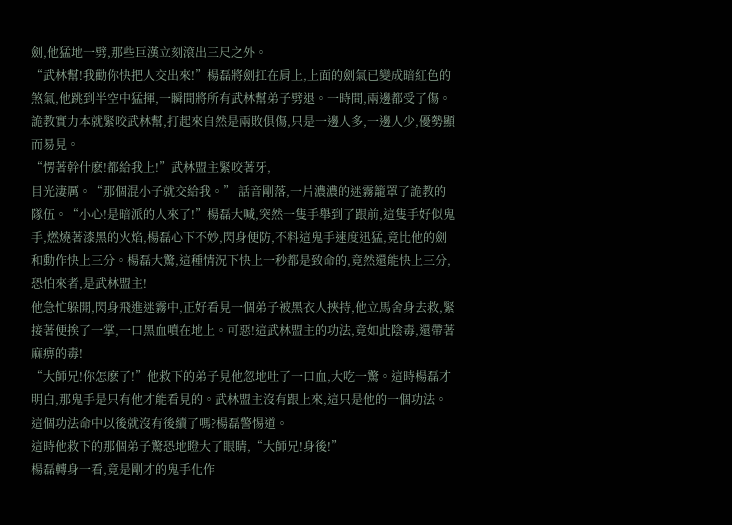劍,他猛地一劈,那些巨漢立刻滾出三尺之外。
“武林幫!我勸你快把人交出來!”楊磊將劍扛在肩上,上面的劍氣已變成暗紅色的煞氣,他跳到半空中猛揮,一瞬間將所有武林幫弟子劈退。一時間,兩邊都受了傷。
詭教實力本就緊咬武林幫,打起來自然是兩敗俱傷,只是一邊人多,一邊人少,優勢顯而易見。
“愣著幹什麽!都給我上!”武林盟主緊咬著牙,
目光淒厲。“那個混小子就交給我。” 話音剛落,一片濃濃的迷霧籠罩了詭教的隊伍。“小心!是暗派的人來了!”楊磊大喊,突然一隻手舉到了跟前,這隻手好似鬼手,燃燒著漆黑的火焰,楊磊心下不妙,閃身便防,不料這鬼手速度迅猛,竟比他的劍和動作快上三分。楊磊大驚,這種情況下快上一秒都是致命的,竟然還能快上三分,恐怕來者,是武林盟主!
他急忙躲開,閃身飛進迷霧中,正好看見一個弟子被黑衣人挾持,他立馬舍身去救,緊接著便挨了一掌,一口黑血噴在地上。可惡!這武林盟主的功法,竟如此陰毒,還帶著麻痹的毒!
“大師兄!你怎麽了!”他救下的弟子見他忽地吐了一口血,大吃一驚。這時楊磊才明白,那鬼手是只有他才能看見的。武林盟主沒有跟上來,這只是他的一個功法。這個功法命中以後就沒有後續了嗎?楊磊警惕道。
這時他救下的那個弟子驚恐地瞪大了眼睛,“大師兄!身後!”
楊磊轉身一看,竟是剛才的鬼手化作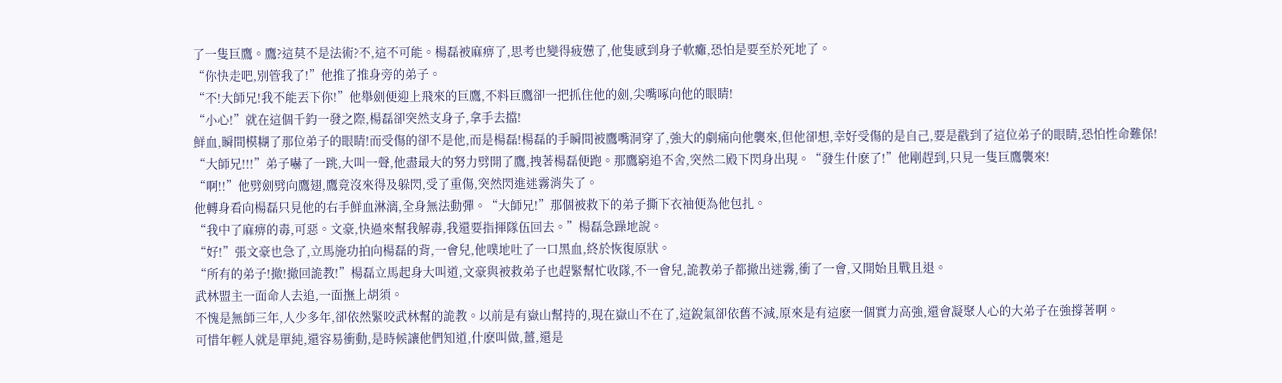了一隻巨鷹。鷹?這莫不是法術?不,這不可能。楊磊被麻痹了,思考也變得疲憊了,他隻感到身子軟癱,恐怕是要至於死地了。
“你快走吧,別管我了!”他推了推身旁的弟子。
“不!大師兄!我不能丟下你!”他舉劍便迎上飛來的巨鷹,不料巨鷹卻一把抓住他的劍,尖嘴啄向他的眼睛!
“小心!”就在這個千鈞一發之際,楊磊卻突然支身子,拿手去擋!
鮮血,瞬間模糊了那位弟子的眼睛!而受傷的卻不是他,而是楊磊!楊磊的手瞬間被鷹嘴洞穿了,強大的劇痛向他襲來,但他卻想,幸好受傷的是自己,要是戳到了這位弟子的眼睛,恐怕性命難保!
“大師兄!!!”弟子嚇了一跳,大叫一聲,他盡最大的努力劈開了鷹,拽著楊磊便跑。那鷹窮追不舍,突然二殿下閃身出現。“發生什麽了!”他剛趕到,只見一隻巨鷹襲來!
“啊!!”他劈劍劈向鷹翅,鷹竟沒來得及躲閃,受了重傷,突然閃進迷霧消失了。
他轉身看向楊磊只見他的右手鮮血淋漓,全身無法動彈。“大師兄!”那個被救下的弟子撕下衣袖便為他包扎。
“我中了麻痹的毒,可惡。文豪,快過來幫我解毒,我還要指揮隊伍回去。”楊磊急躁地說。
“好!”張文豪也急了,立馬施功拍向楊磊的背,一會兒,他噗地吐了一口黑血,終於恢復原狀。
“所有的弟子!撤!撤回詭教!”楊磊立馬起身大叫道,文豪與被救弟子也趕緊幫忙收隊,不一會兒,詭教弟子都撤出迷霧,衝了一會,又開始且戰且退。
武林盟主一面命人去追,一面撫上胡須。
不愧是無師三年,人少多年,卻依然緊咬武林幫的詭教。以前是有嶽山幫持的,現在嶽山不在了,這銳氣卻依舊不減,原來是有這麽一個實力高強,還會凝聚人心的大弟子在強撐著啊。
可惜年輕人就是單純,還容易衝動,是時候讓他們知道,什麽叫做,薑,還是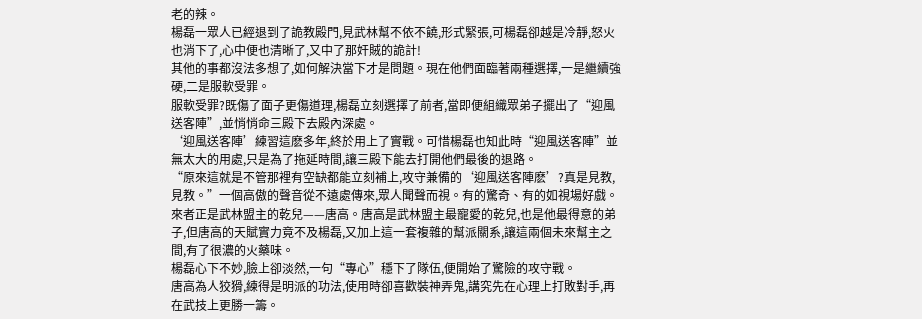老的辣。
楊磊一眾人已經退到了詭教殿門,見武林幫不依不饒,形式緊張,可楊磊卻越是冷靜,怒火也消下了,心中便也清晰了,又中了那奸賊的詭計!
其他的事都沒法多想了,如何解決當下才是問題。現在他們面臨著兩種選擇,一是繼續強硬,二是服軟受罪。
服軟受罪?既傷了面子更傷道理,楊磊立刻選擇了前者,當即便組織眾弟子擺出了“迎風送客陣”,並悄悄命三殿下去殿內深處。
‘迎風送客陣’練習這麽多年,終於用上了實戰。可惜楊磊也知此時“迎風送客陣”並無太大的用處,只是為了拖延時間,讓三殿下能去打開他們最後的退路。
“原來這就是不管那裡有空缺都能立刻補上,攻守兼備的‘迎風送客陣麽’?真是見教,見教。”一個高傲的聲音從不遠處傳來,眾人聞聲而視。有的驚奇、有的如視場好戲。
來者正是武林盟主的乾兒——唐高。唐高是武林盟主最寵愛的乾兒,也是他最得意的弟子,但唐高的天賦實力竟不及楊磊,又加上這一套複雜的幫派關系,讓這兩個未來幫主之間,有了很濃的火藥味。
楊磊心下不妙,臉上卻淡然,一句“專心”穩下了隊伍,便開始了驚險的攻守戰。
唐高為人狡猾,練得是明派的功法,使用時卻喜歡裝神弄鬼,講究先在心理上打敗對手,再在武技上更勝一籌。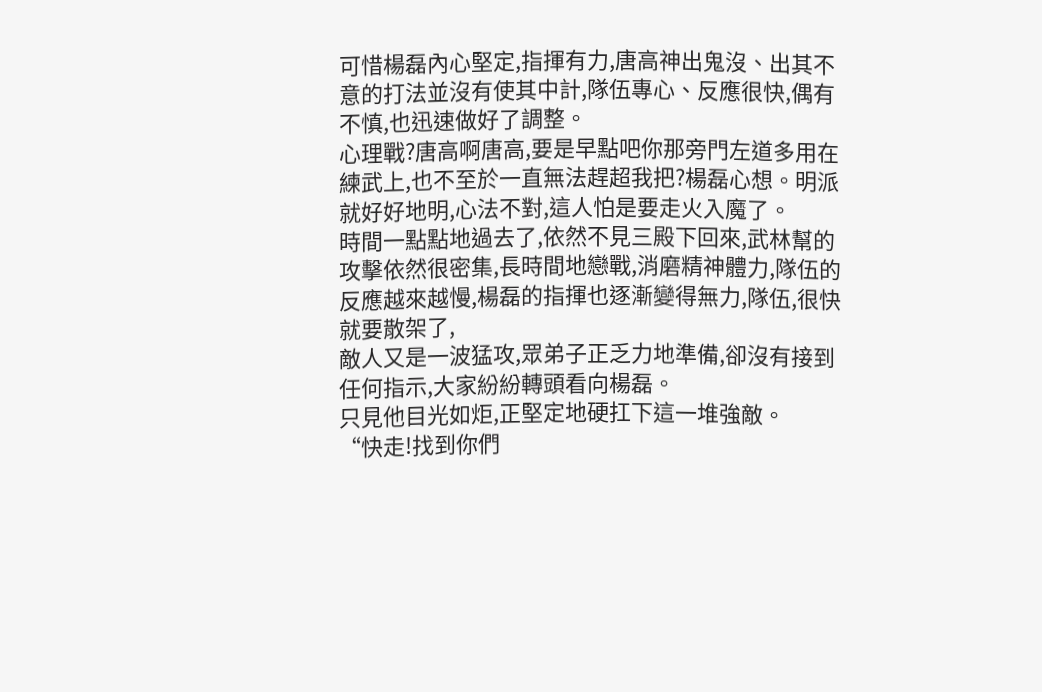可惜楊磊內心堅定,指揮有力,唐高神出鬼沒、出其不意的打法並沒有使其中計,隊伍專心、反應很快,偶有不慎,也迅速做好了調整。
心理戰?唐高啊唐高,要是早點吧你那旁門左道多用在練武上,也不至於一直無法趕超我把?楊磊心想。明派就好好地明,心法不對,這人怕是要走火入魔了。
時間一點點地過去了,依然不見三殿下回來,武林幫的攻擊依然很密集,長時間地戀戰,消磨精神體力,隊伍的反應越來越慢,楊磊的指揮也逐漸變得無力,隊伍,很快就要散架了,
敵人又是一波猛攻,眾弟子正乏力地準備,卻沒有接到任何指示,大家紛紛轉頭看向楊磊。
只見他目光如炬,正堅定地硬扛下這一堆強敵。
“快走!找到你們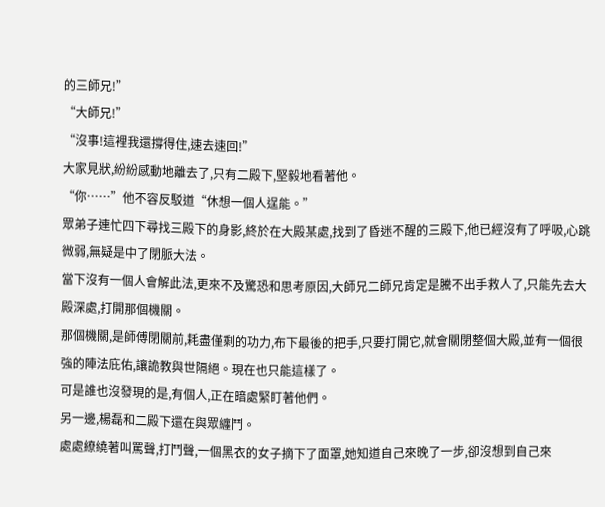的三師兄!”
“大師兄!”
“沒事!這裡我還撐得住,速去速回!”
大家見狀,紛紛感動地離去了,只有二殿下,堅毅地看著他。
“你……”他不容反駁道“休想一個人逞能。”
眾弟子連忙四下尋找三殿下的身影,終於在大殿某處,找到了昏迷不醒的三殿下,他已經沒有了呼吸,心跳微弱,無疑是中了閉脈大法。
當下沒有一個人會解此法,更來不及驚恐和思考原因,大師兄二師兄肯定是騰不出手救人了,只能先去大殿深處,打開那個機關。
那個機關,是師傅閉關前,耗盡僅剩的功力,布下最後的把手,只要打開它,就會關閉整個大殿,並有一個很強的陣法庇佑,讓詭教與世隔絕。現在也只能這樣了。
可是誰也沒發現的是,有個人,正在暗處緊盯著他們。
另一邊,楊磊和二殿下還在與眾纏鬥。
處處繚繞著叫罵聲,打鬥聲,一個黑衣的女子摘下了面罩,她知道自己來晚了一步,卻沒想到自己來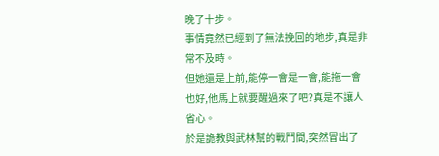晚了十步。
事情竟然已經到了無法挽回的地步,真是非常不及時。
但她還是上前,能停一會是一會,能拖一會也好,他馬上就要醒過來了吧?真是不讓人省心。
於是詭教與武林幫的戰鬥間,突然冒出了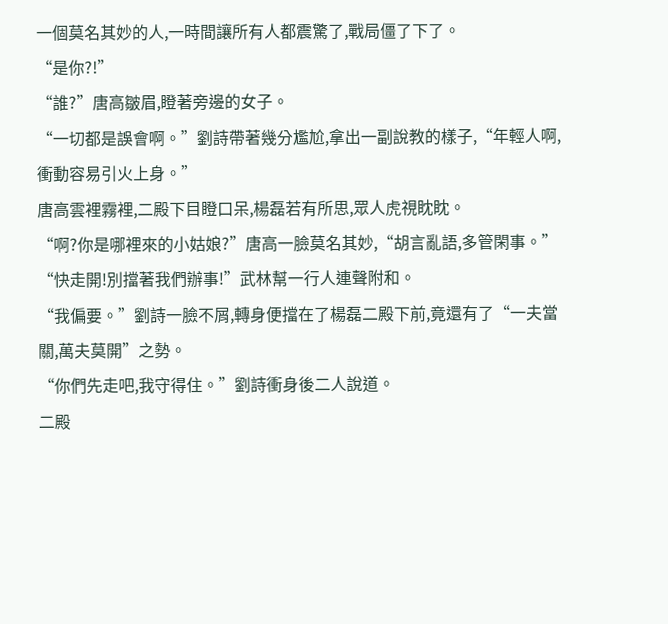一個莫名其妙的人,一時間讓所有人都震驚了,戰局僵了下了。
“是你?!”
“誰?”唐高皺眉,瞪著旁邊的女子。
“一切都是誤會啊。”劉詩帶著幾分尷尬,拿出一副說教的樣子,“年輕人啊,衝動容易引火上身。”
唐高雲裡霧裡,二殿下目瞪口呆,楊磊若有所思,眾人虎視眈眈。
“啊?你是哪裡來的小姑娘?”唐高一臉莫名其妙,“胡言亂語,多管閑事。”
“快走開!別擋著我們辦事!”武林幫一行人連聲附和。
“我偏要。”劉詩一臉不屑,轉身便擋在了楊磊二殿下前,竟還有了“一夫當關,萬夫莫開”之勢。
“你們先走吧,我守得住。”劉詩衝身後二人說道。
二殿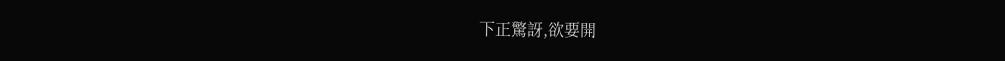下正驚訝,欲要開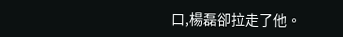口,楊磊卻拉走了他。